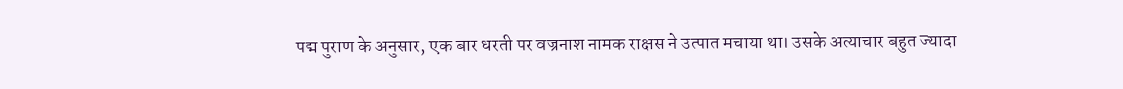पद्म पुराण के अनुसार, एक बार धरती पर वज्रनाश नामक राक्षस ने उत्पात मचाया था। उसके अत्याचार बहुत ज्यादा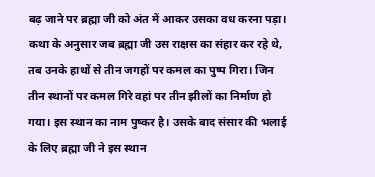बढ़ जाने पर ब्रह्मा जी को अंत में आकर उसका वध करना पड़ा। कथा के अनुसार जब ब्रह्मा जी उस राक्षस का संहार कर रहे थे, तब उनके हाथों से तीन जगहों पर कमल का पुष्प गिरा। जिन तीन स्थानों पर कमल गिरे वहां पर तीन झीलों का निर्माण हो गया। इस स्थान का नाम पुष्कर है। उसके बाद संसार की भलाई के लिए ब्रह्मा जी ने इस स्थान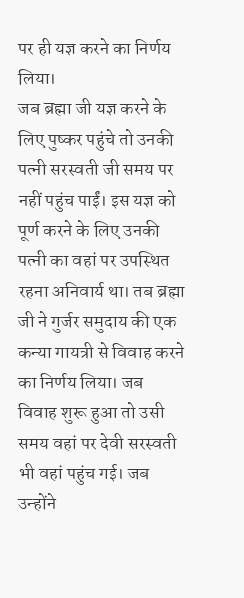पर ही यज्ञ करने का निर्णय लिया।
जब ब्रह्मा जी यज्ञ करने के लिए पुष्कर पहुंचे तो उनकी पत्नी सरस्वती जी समय पर नहीं पहुंच पाईं। इस यज्ञ को पूर्ण करने के लिए उनकी पत्नी का वहां पर उपस्थित रहना अनिवार्य था। तब ब्रह्मा जी ने गुर्जर समुदाय की एक कन्या गायत्री से विवाह करने का निर्णय लिया। जब विवाह शुरू हुआ तो उसी समय वहां पर देवी सरस्वती भी वहां पहुंच गई। जब उन्होंने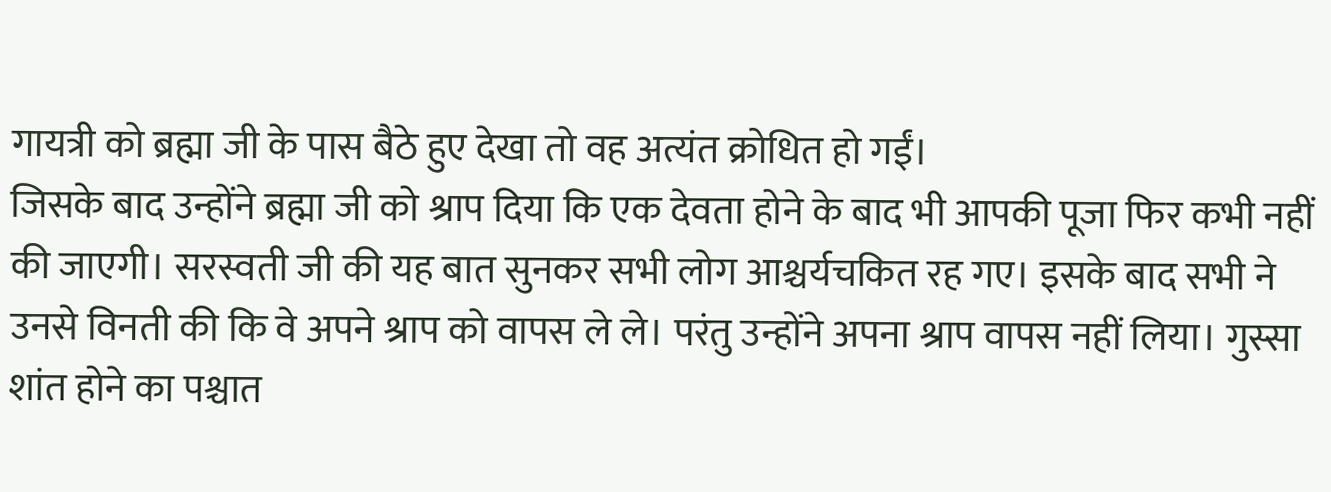गायत्री को ब्रह्मा जी के पास बैठे हुए देखा तो वह अत्यंत क्रोधित हो गईं।
जिसके बाद उन्होंने ब्रह्मा जी को श्राप दिया कि एक देवता होने के बाद भी आपकी पूजा फिर कभी नहीं की जाएगी। सरस्वती जी की यह बात सुनकर सभी लोग आश्चर्यचकित रह गए। इसके बाद सभी ने उनसे विनती की कि वे अपने श्राप को वापस ले ले। परंतु उन्होंने अपना श्राप वापस नहीं लिया। गुस्सा शांत होने का पश्चात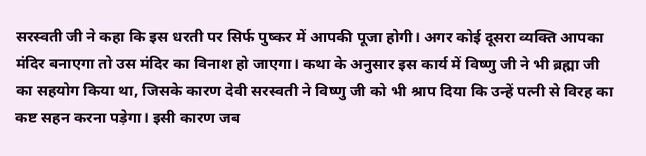सरस्वती जी ने कहा कि इस धरती पर सिर्फ पुष्कर में आपकी पूजा होगी। अगर कोई दूसरा व्यक्ति आपका मंदिर बनाएगा तो उस मंदिर का विनाश हो जाएगा। कथा के अनुसार इस कार्य में विष्णु जी ने भी ब्रह्मा जी का सहयोग किया था, जिसके कारण देवी सरस्वती ने विष्णु जी को भी श्राप दिया कि उन्हें पत्नी से विरह का कष्ट सहन करना पड़ेगा। इसी कारण जब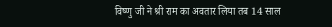विष्णु जी ने श्री राम का अवतार लिया तब 14 साल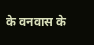के वनवास के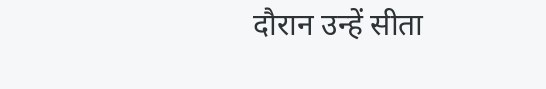दौरान उन्हें सीता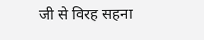जी से विरह सहना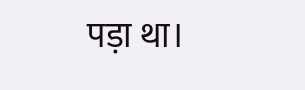पड़ा था।